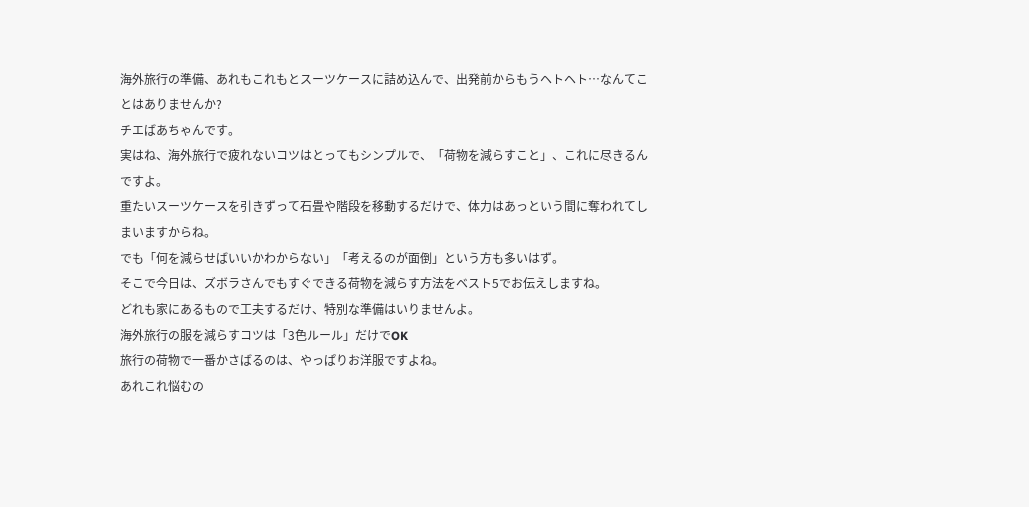海外旅行の準備、あれもこれもとスーツケースに詰め込んで、出発前からもうヘトヘト…なんてことはありませんか?
チエばあちゃんです。
実はね、海外旅行で疲れないコツはとってもシンプルで、「荷物を減らすこと」、これに尽きるんですよ。
重たいスーツケースを引きずって石畳や階段を移動するだけで、体力はあっという間に奪われてしまいますからね。
でも「何を減らせばいいかわからない」「考えるのが面倒」という方も多いはず。
そこで今日は、ズボラさんでもすぐできる荷物を減らす方法をベスト5でお伝えしますね。
どれも家にあるもので工夫するだけ、特別な準備はいりませんよ。
海外旅行の服を減らすコツは「3色ルール」だけでOK
旅行の荷物で一番かさばるのは、やっぱりお洋服ですよね。
あれこれ悩むの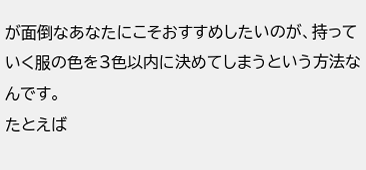が面倒なあなたにこそおすすめしたいのが、持っていく服の色を3色以内に決めてしまうという方法なんです。
たとえば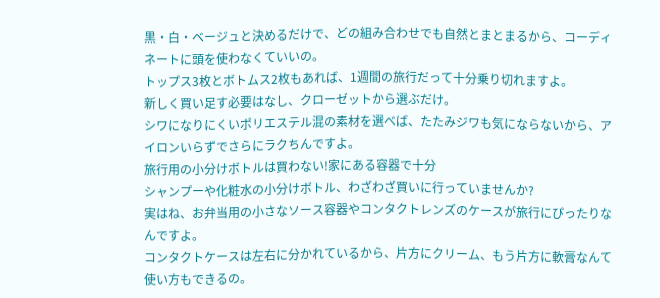黒・白・ベージュと決めるだけで、どの組み合わせでも自然とまとまるから、コーディネートに頭を使わなくていいの。
トップス3枚とボトムス2枚もあれば、1週間の旅行だって十分乗り切れますよ。
新しく買い足す必要はなし、クローゼットから選ぶだけ。
シワになりにくいポリエステル混の素材を選べば、たたみジワも気にならないから、アイロンいらずでさらにラクちんですよ。
旅行用の小分けボトルは買わない!家にある容器で十分
シャンプーや化粧水の小分けボトル、わざわざ買いに行っていませんか?
実はね、お弁当用の小さなソース容器やコンタクトレンズのケースが旅行にぴったりなんですよ。
コンタクトケースは左右に分かれているから、片方にクリーム、もう片方に軟膏なんて使い方もできるの。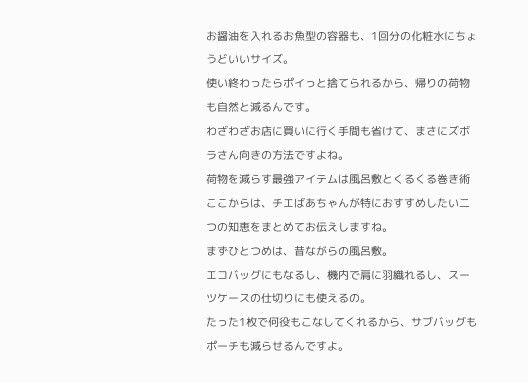お醤油を入れるお魚型の容器も、1回分の化粧水にちょうどいいサイズ。
使い終わったらポイっと捨てられるから、帰りの荷物も自然と減るんです。
わざわざお店に買いに行く手間も省けて、まさにズボラさん向きの方法ですよね。
荷物を減らす最強アイテムは風呂敷とくるくる巻き術
ここからは、チエばあちゃんが特におすすめしたい二つの知恵をまとめてお伝えしますね。
まずひとつめは、昔ながらの風呂敷。
エコバッグにもなるし、機内で肩に羽織れるし、スーツケースの仕切りにも使えるの。
たった1枚で何役もこなしてくれるから、サブバッグもポーチも減らせるんですよ。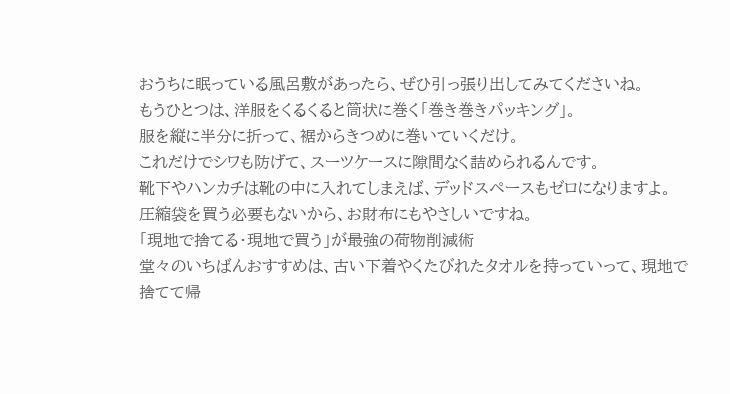おうちに眠っている風呂敷があったら、ぜひ引っ張り出してみてくださいね。
もうひとつは、洋服をくるくると筒状に巻く「巻き巻きパッキング」。
服を縦に半分に折って、裾からきつめに巻いていくだけ。
これだけでシワも防げて、スーツケースに隙間なく詰められるんです。
靴下やハンカチは靴の中に入れてしまえば、デッドスペースもゼロになりますよ。
圧縮袋を買う必要もないから、お財布にもやさしいですね。
「現地で捨てる・現地で買う」が最強の荷物削減術
堂々のいちばんおすすめは、古い下着やくたびれたタオルを持っていって、現地で捨てて帰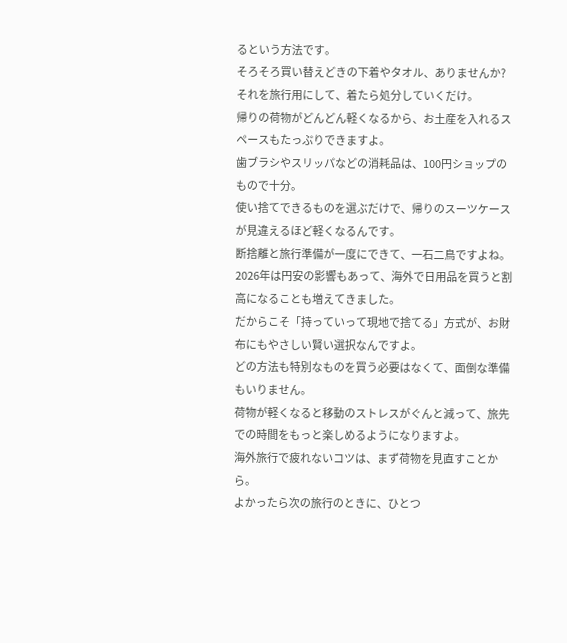るという方法です。
そろそろ買い替えどきの下着やタオル、ありませんか?
それを旅行用にして、着たら処分していくだけ。
帰りの荷物がどんどん軽くなるから、お土産を入れるスペースもたっぷりできますよ。
歯ブラシやスリッパなどの消耗品は、100円ショップのもので十分。
使い捨てできるものを選ぶだけで、帰りのスーツケースが見違えるほど軽くなるんです。
断捨離と旅行準備が一度にできて、一石二鳥ですよね。
2026年は円安の影響もあって、海外で日用品を買うと割高になることも増えてきました。
だからこそ「持っていって現地で捨てる」方式が、お財布にもやさしい賢い選択なんですよ。
どの方法も特別なものを買う必要はなくて、面倒な準備もいりません。
荷物が軽くなると移動のストレスがぐんと減って、旅先での時間をもっと楽しめるようになりますよ。
海外旅行で疲れないコツは、まず荷物を見直すことから。
よかったら次の旅行のときに、ひとつ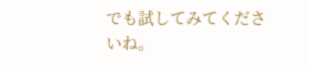でも試してみてくださいね。